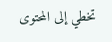تخطي إلى المحتوى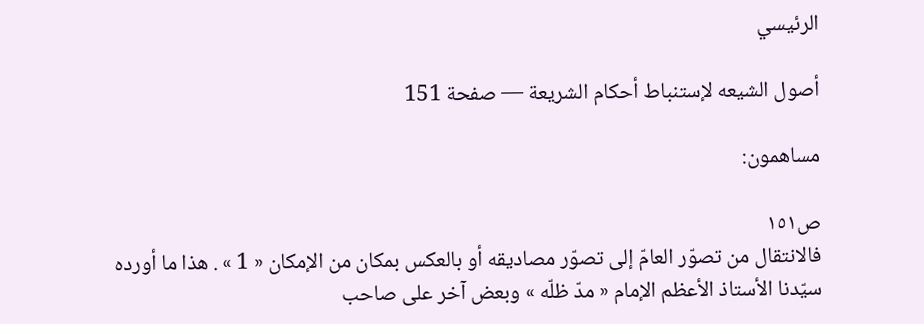الرئيسي

أصول الشيعه لإستنباط أحكام الشريعة — صفحة 151

مساهمون:

ص١٥١
فالانتقال من تصوّر العامّ إلى تصوّر مصاديقه أو بالعكس بمكان من الإمكان « 1 » . هذا ما أورده سيّدنا الأستاذ الأعظم الإمام « مدّ ظلّه » وبعض آخر على صاحب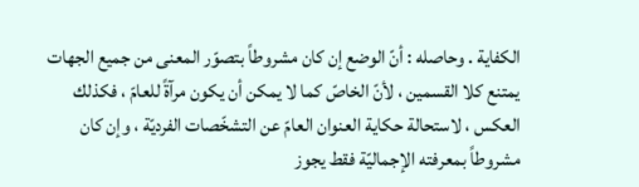الكفاية . وحاصله : أنّ الوضع إن كان مشروطاً بتصوّر المعنى من جميع الجهات يمتنع كلا القسمين ، لأنّ الخاصّ كما لا يمكن أن يكون مرآةً للعامّ ، فكذلك العكس ، لاستحالة حكاية العنوان العامّ عن التشخّصات الفرديّة ، وإن كان مشروطاً بمعرفته الإجماليّة فقط يجوز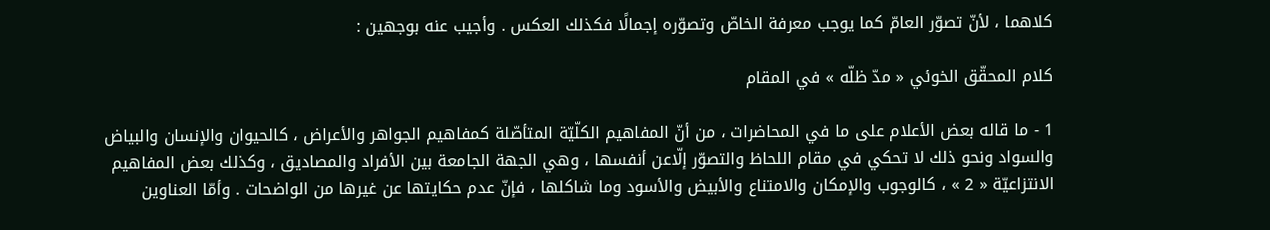كلاهما ، لأنّ تصوّر العامّ كما يوجب معرفة الخاصّ وتصوّره إجمالًا فكذلك العكس . وأجيب عنه بوجهين :

كلام المحقّق الخوئي « مدّ ظلّه » في المقام

1 - ما قاله بعض الأعلام على ما في المحاضرات ، من أنّ المفاهيم الكلّيّة المتأصّلة كمفاهيم الجواهر والأعراض ، كالحيوان والإنسان والبياض والسواد ونحو ذلك لا تحكي في مقام اللحاظ والتصوّر إلّاعن أنفسها ، وهي الجهة الجامعة بين الأفراد والمصاديق ، وكذلك بعض المفاهيم الانتزاعيّة « 2 » ، كالوجوب والإمكان والامتناع والأبيض والأسود وما شاكلها ، فإنّ عدم حكايتها عن غيرها من الواضحات . وأمّا العناوين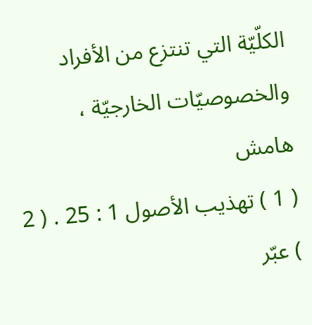الكلّيّة التي تنتزع من الأفراد والخصوصيّات الخارجيّة ،
هامش
( 1 ) تهذيب الأصول 1 : 25 . ( 2 ) عبّر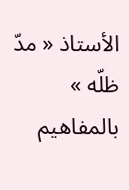الأستاذ « مدّ ظلّه » بالمفاهيم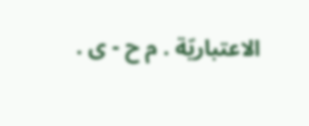الاعتباريّة . م ح - ى .